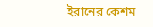ইরানের কেশম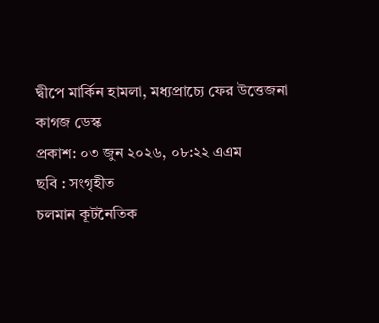দ্বীপে মার্কিন হামলা, মধ্যপ্রাচ্যে ফের উত্তেজনা
কাগজ ডেস্ক
প্রকাশ: ০৩ জুন ২০২৬, ০৮:২২ এএম
ছবি : সংগৃহীত
চলমান কূটনৈতিক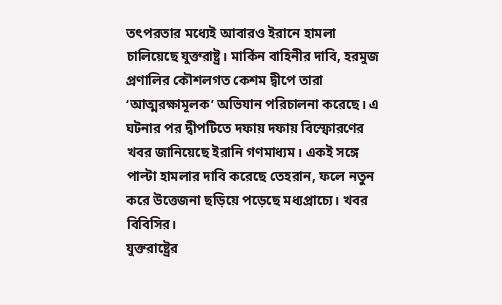তৎপরতার মধ্যেই আবারও ইরানে হামলা চালিয়েছে যুক্তরাষ্ট্র। মার্কিন বাহিনীর দাবি, হরমুজ প্রণালির কৌশলগত কেশম দ্বীপে তারা ‘আত্মরক্ষামূলক’ অভিযান পরিচালনা করেছে। এ ঘটনার পর দ্বীপটিতে দফায় দফায় বিস্ফোরণের খবর জানিয়েছে ইরানি গণমাধ্যম। একই সঙ্গে পাল্টা হামলার দাবি করেছে তেহরান, ফলে নতুন করে উত্তেজনা ছড়িয়ে পড়েছে মধ্যপ্রাচ্যে। খবর বিবিসির।
যুক্তরাষ্ট্রের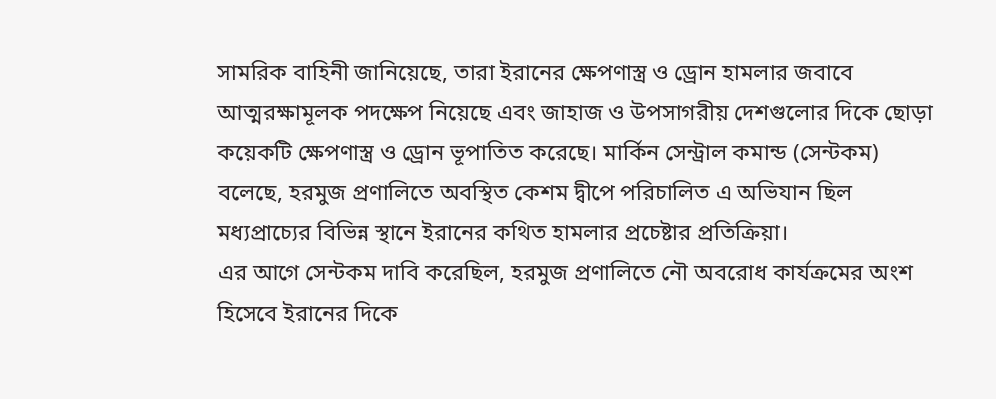সামরিক বাহিনী জানিয়েছে, তারা ইরানের ক্ষেপণাস্ত্র ও ড্রোন হামলার জবাবে আত্মরক্ষামূলক পদক্ষেপ নিয়েছে এবং জাহাজ ও উপসাগরীয় দেশগুলোর দিকে ছোড়া কয়েকটি ক্ষেপণাস্ত্র ও ড্রোন ভূপাতিত করেছে। মার্কিন সেন্ট্রাল কমান্ড (সেন্টকম) বলেছে, হরমুজ প্রণালিতে অবস্থিত কেশম দ্বীপে পরিচালিত এ অভিযান ছিল মধ্যপ্রাচ্যের বিভিন্ন স্থানে ইরানের কথিত হামলার প্রচেষ্টার প্রতিক্রিয়া।
এর আগে সেন্টকম দাবি করেছিল, হরমুজ প্রণালিতে নৌ অবরোধ কার্যক্রমের অংশ হিসেবে ইরানের দিকে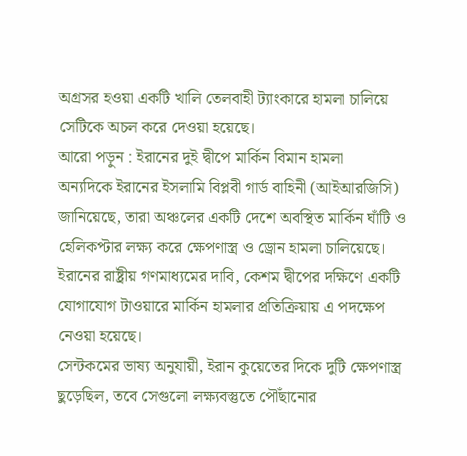অগ্রসর হওয়া একটি খালি তেলবাহী ট্যাংকারে হামলা চালিয়ে সেটিকে অচল করে দেওয়া হয়েছে।
আরো পড়ুন : ইরানের দুই দ্বীপে মার্কিন বিমান হামলা
অন্যদিকে ইরানের ইসলামি বিপ্লবী গার্ড বাহিনী (আইআরজিসি) জানিয়েছে, তারা অঞ্চলের একটি দেশে অবস্থিত মার্কিন ঘাঁটি ও হেলিকপ্টার লক্ষ্য করে ক্ষেপণাস্ত্র ও ড্রোন হামলা চালিয়েছে। ইরানের রাষ্ট্রীয় গণমাধ্যমের দাবি, কেশম দ্বীপের দক্ষিণে একটি যোগাযোগ টাওয়ারে মার্কিন হামলার প্রতিক্রিয়ায় এ পদক্ষেপ নেওয়া হয়েছে।
সেন্টকমের ভাষ্য অনুযায়ী, ইরান কুয়েতের দিকে দুটি ক্ষেপণাস্ত্র ছুড়েছিল, তবে সেগুলো লক্ষ্যবস্তুতে পৌঁছানোর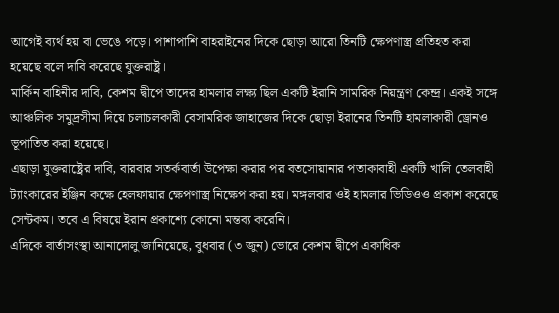আগেই ব্যর্থ হয় বা ভেঙে পড়ে। পাশাপাশি বাহরাইনের দিকে ছোড়া আরো তিনটি ক্ষেপণাস্ত্র প্রতিহত করা হয়েছে বলে দাবি করেছে যুক্তরাষ্ট্র।
মার্কিন বাহিনীর দাবি, কেশম দ্বীপে তাদের হামলার লক্ষ্য ছিল একটি ইরানি সামরিক নিয়ন্ত্রণ কেন্দ্র। একই সঙ্গে আঞ্চলিক সমুদ্রসীমা দিয়ে চলাচলকারী বেসামরিক জাহাজের দিকে ছোড়া ইরানের তিনটি হামলাকারী ড্রোনও ভূপাতিত করা হয়েছে।
এছাড়া যুক্তরাষ্ট্রের দাবি, বারবার সতর্কবার্তা উপেক্ষা করার পর বতসোয়ানার পতাকাবাহী একটি খালি তেলবাহী ট্যাংকারের ইঞ্জিন কক্ষে হেলফায়ার ক্ষেপণাস্ত্র নিক্ষেপ করা হয়। মঙ্গলবার ওই হামলার ভিডিওও প্রকাশ করেছে সেন্টকম। তবে এ বিষয়ে ইরান প্রকাশ্যে কোনো মন্তব্য করেনি।
এদিকে বার্তাসংস্থা আনাদোলু জানিয়েছে, বুধবার (৩ জুন) ভোরে কেশম দ্বীপে একাধিক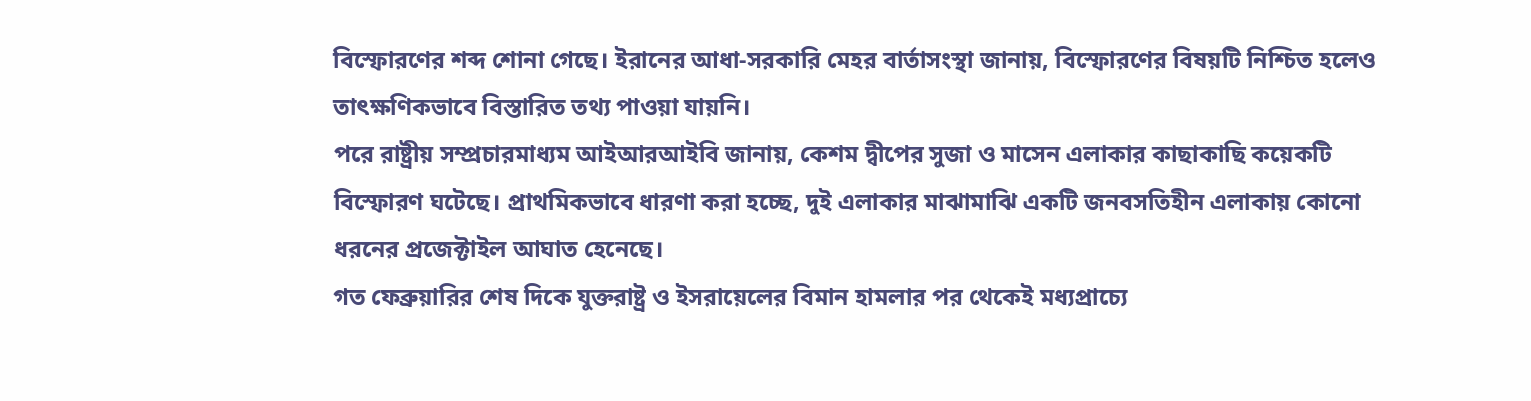বিস্ফোরণের শব্দ শোনা গেছে। ইরানের আধা-সরকারি মেহর বার্তাসংস্থা জানায়, বিস্ফোরণের বিষয়টি নিশ্চিত হলেও তাৎক্ষণিকভাবে বিস্তারিত তথ্য পাওয়া যায়নি।
পরে রাষ্ট্রীয় সম্প্রচারমাধ্যম আইআরআইবি জানায়, কেশম দ্বীপের সুজা ও মাসেন এলাকার কাছাকাছি কয়েকটি বিস্ফোরণ ঘটেছে। প্রাথমিকভাবে ধারণা করা হচ্ছে, দুই এলাকার মাঝামাঝি একটি জনবসতিহীন এলাকায় কোনো ধরনের প্রজেক্টাইল আঘাত হেনেছে।
গত ফেব্রুয়ারির শেষ দিকে যুক্তরাষ্ট্র ও ইসরায়েলের বিমান হামলার পর থেকেই মধ্যপ্রাচ্যে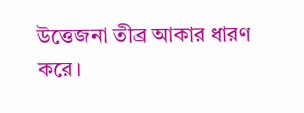উত্তেজনা তীব্র আকার ধারণ করে।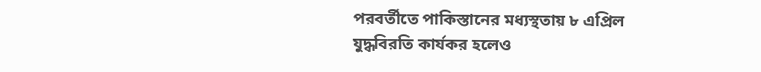পরবর্তীতে পাকিস্তানের মধ্যস্থতায় ৮ এপ্রিল যুদ্ধবিরতি কার্যকর হলেও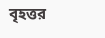বৃহত্তর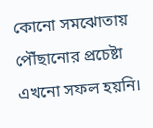কোনো সমঝোতায় পৌঁছানোর প্রচেষ্টা এখনো সফল হয়নি।